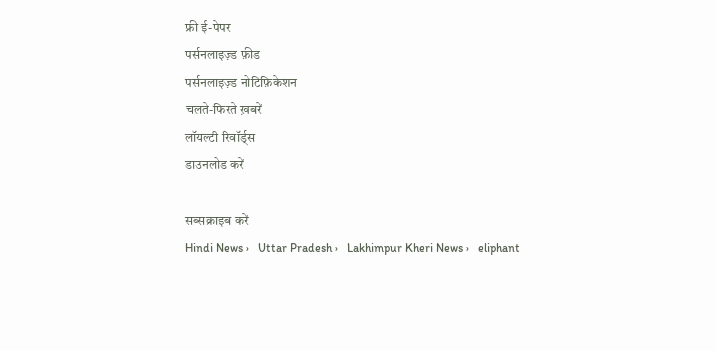फ्री ई-पेपर
पर्सनलाइज़्ड फ़ीड
पर्सनलाइज़्ड नोटिफ़िकेशन
चलते-फिरते ख़बरें
लॉयल्टी रिवॉर्ड्स
डाउनलोड करें

सब्सक्राइब करें
Hindi News ›   Uttar Pradesh ›   Lakhimpur Kheri News ›   eliphant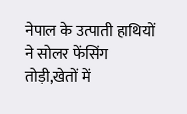नेपाल के उत्पाती हाथियों ने सोलर फेंसिंग तोड़ी,खेतों में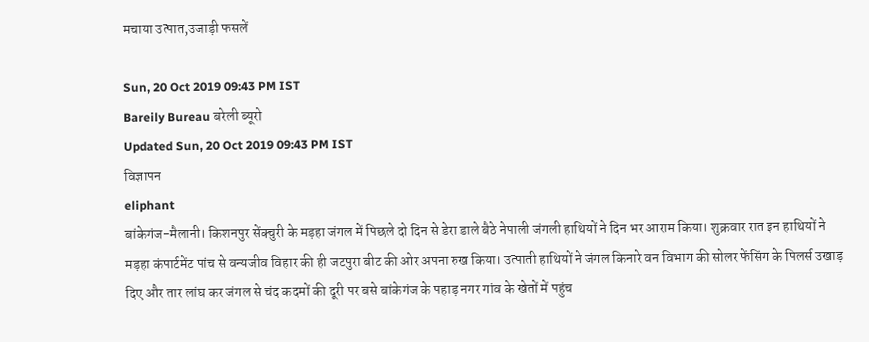मचाया उत्पात,उजाड़ी फसलें

Sun, 20 Oct 2019 09:43 PM IST
Bareily Bureau बरेली ब्यूरो
Updated Sun, 20 Oct 2019 09:43 PM IST
विज्ञापन
eliphant
बांकेगंज-मैलानी। किशनपुर सेंक्चुरी के मड़हा जंगल में पिछले दो दिन से डेरा डाले बैठे नेपाली जंगली हाथियों ने दिन भर आराम किया। शुक्रवार रात इन हाथियों ने मड़हा कंपार्टमेंट पांच से वन्यजीव विहार की ही जटपुरा बीट की ओर अपना रुख किया। उत्पाती हाथियों ने जंगल किनारे वन विभाग की सोलर फेंसिंग के पिलर्स उखाड़ दिए और तार लांघ कर जंगल से चंद कदमों की दूरी पर बसे बांकेगंज के पहाड़ नगर गांव के खेतों में पहुंच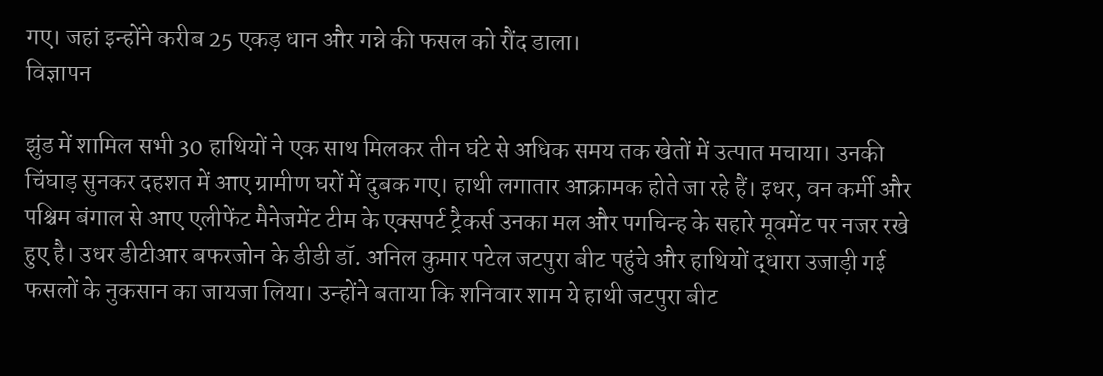गए। जहां इन्होंने करीब 25 एकड़ धान और गन्ने की फसल को रौंद डाला।
विज्ञापन

झुंड में शामिल सभी 30 हाथियों ने एक साथ मिलकर तीन घंटे से अधिक समय तक खेतों में उत्पात मचाया। उनकी चिंघाड़ सुनकर दहशत में आए ग्रामीण घरों में दुबक गए। हाथी लगातार आक्रामक होते जा रहे हैं। इधर, वन कर्मी और पश्चिम बंगाल से आए एलीफेंट मैनेजमेंट टीम के एक्सपर्ट ट्रैकर्स उनका मल और पगचिन्ह के सहारे मूवमेंट पर नजर रखे हुए है। उधर डीटीआर बफरजोन के डीडी डॉ. अनिल कुमार पटेल जटपुरा बीट पहुंचे और हाथियों द्धारा उजाड़ी गई फसलों के नुकसान का जायजा लिया। उन्होंने बताया कि शनिवार शाम ये हाथी जटपुरा बीट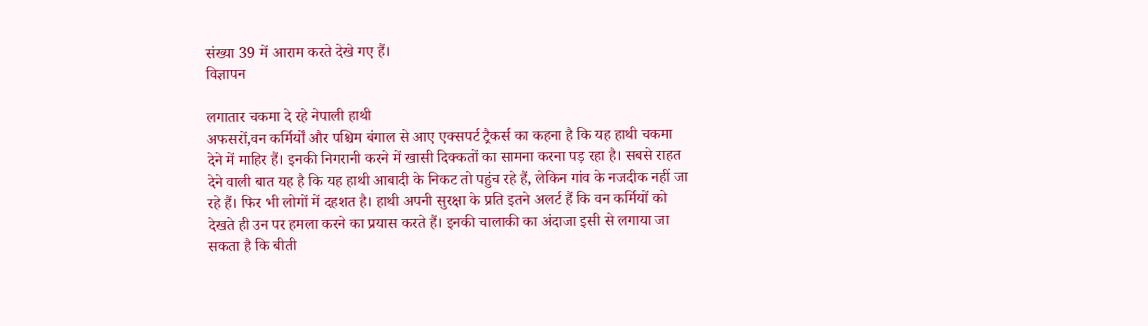संख्या 39 में आराम करते देखे गए हैं।
विज्ञापन

लगातार चकमा दे रहे नेपाली हाथी
अफसरों,वन कर्मिर्यों और पश्चिम बंगाल से आए एक्सपर्ट ट्रैकर्स का कहना है कि यह हाथी चकमा देने में माहिर हैं। इनकी निगरानी करने में खासी दिक्कतों का सामना करना पड़ रहा है। सबसे राहत देने वाली बात यह है कि यह हाथी आबादी के निकट तो पहुंच रहे हैं, लेकिन गांव के नजदीक नहीं जा रहे हैं। फिर भी लोगों में दहशत है। हाथी अपनी सुरक्षा के प्रति इतने अलर्ट हैं कि वन कर्मियों को देखते ही उन पर हमला करने का प्रयास करते हैं। इनकी चालाकी का अंदाजा इसी से लगाया जा सकता है कि बीती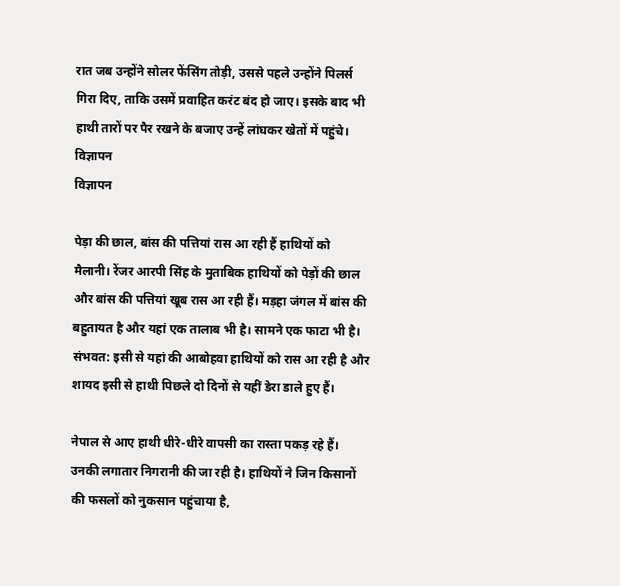रात जब उन्होंने सोलर फेंसिंग तोड़ी, उससे पहले उन्होंने पिलर्स गिरा दिए, ताकि उसमें प्रवाहित करंट बंद हो जाए। इसके बाद भी हाथी तारों पर पैर रखने के बजाए उन्हें लांघकर खेतों में पहुंचे।
विज्ञापन
विज्ञापन

पेड़ा की छाल, बांस की पत्तियां रास आ रही हैं हाथियों को
मैलानी। रेंजर आरपी सिंह के मुताबिक हाथियों को पेड़ों की छाल और बांस की पत्तियां खूब रास आ रही हैं। मड़हा जंगल में बांस की बहुतायत है और यहां एक तालाब भी है। सामने एक फाटा भी है। संभवत: इसी से यहां की आबोहवा हाथियों को रास आ रही है और शायद इसी से हाथी पिछले दो दिनों से यहीं डेरा डाले हुए हैं।

नेपाल से आए हाथी धीरे-धीरे वापसी का रास्ता पकड़ रहे हैं। उनकी लगातार निगरानी की जा रही है। हाथियों ने जिन किसानों की फसलों को नुकसान पहुंचाया है,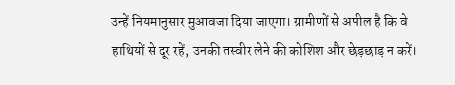उन्हें नियमानुसार मुआवजा दिया जाएगा। ग्रामीणों से अपील है कि वे हाथियों से दूर रहें, उनकी तस्वीर लेने की कोशिश और छेड़छाड़ न करें।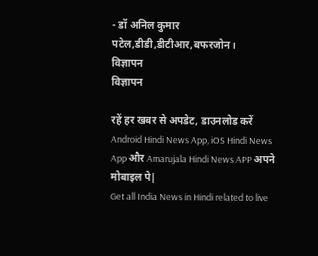- डॉ अनिल कुमार पटेल,डीडी,डीटीआर,बफरजोन।
विज्ञापन
विज्ञापन

रहें हर खबर से अपडेट, डाउनलोड करें Android Hindi News App, iOS Hindi News App और Amarujala Hindi News APP अपने मोबाइल पे|
Get all India News in Hindi related to live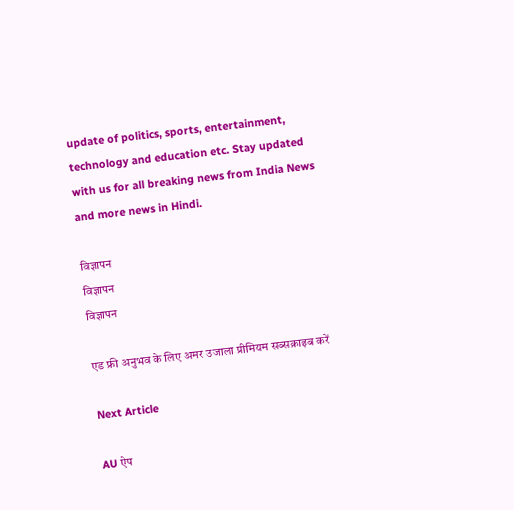update of politics, sports, entertainment, technology and education etc. Stay updated with us for all breaking news from India News and more news in Hindi.

विज्ञापन
विज्ञापन
विज्ञापन

एड फ्री अनुभव के लिए अमर उजाला प्रीमियम सब्सक्राइब करें

Next Article

AU ऐप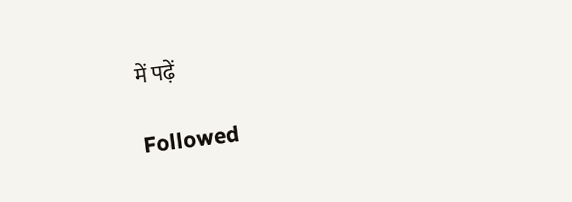में पढ़ें

Followed